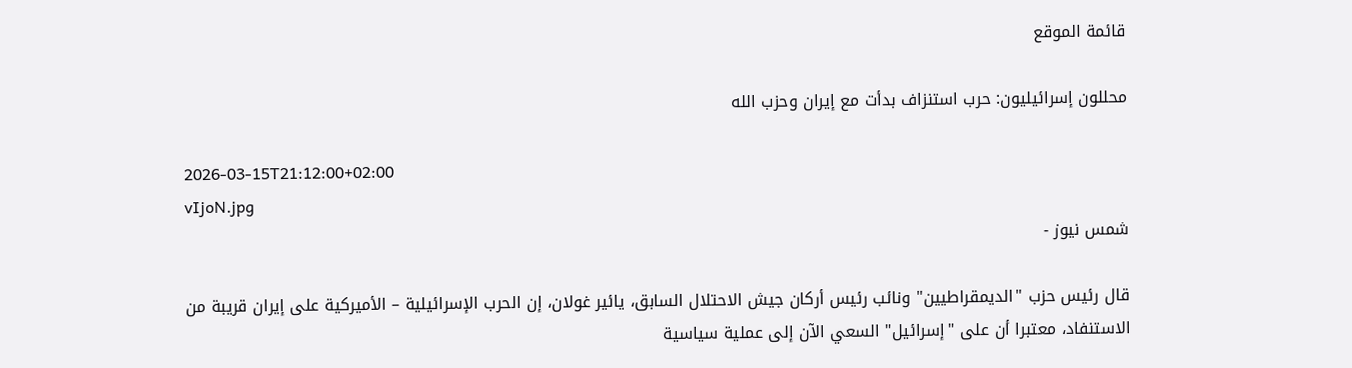قائمة الموقع

محللون إسرائيليون: حرب استنزاف بدأت مع إيران وحزب الله

2026-03-15T21:12:00+02:00
vIjoN.jpg
شمس نيوز -

قال رئيس حزب "الديمقراطيين" ونائب رئيس أركان جيش الاحتلال السابق، يائير غولان، إن الحرب الإسرائيلية – الأميركية على إيران قريبة من الاستنفاد، معتبرا أن على "إسرائيل" السعي الآن إلى عملية سياسية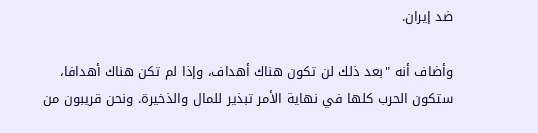ضد إيران.

وأضاف أنه "بعد ذلك لن تكون هناك أهداف، وإذا لم تكن هناك أهدافا، ستكون الحرب كلها في نهاية الأمر تبذير للمال والذخيرة. ونحن قريبون من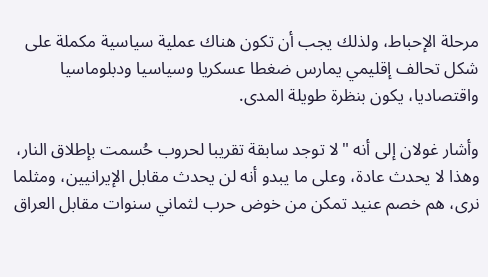مرحلة الإحباط، ولذلك يجب أن تكون هناك عملية سياسية مكملة على شكل تحالف إقليمي يمارس ضغطا عسكريا وسياسيا ودبلوماسيا واقتصاديا، يكون بنظرة طويلة المدى.

وأشار غولان إلى أنه "لا توجد سابقة تقريبا لحروب حُسمت بإطلاق النار، وهذا لا يحدث عادة، وعلى ما يبدو أنه لن يحدث مقابل الإيرانيين، ومثلما نرى، هم خصم عنيد تمكن من خوض حرب لثماني سنوات مقابل العراق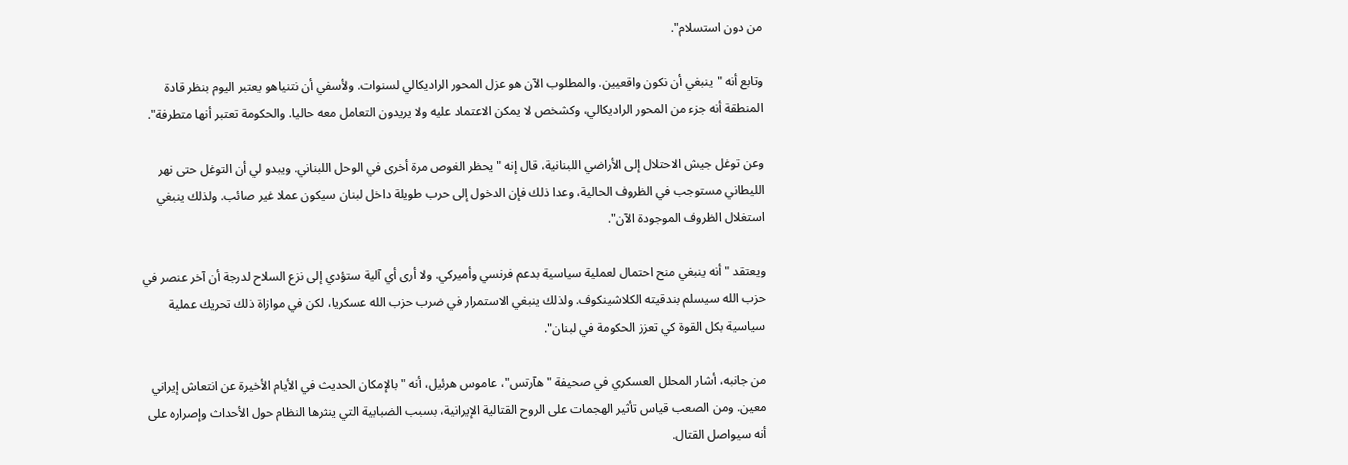من دون استسلام".

وتابع أنه "ينبغي أن نكون واقعيين. والمطلوب الآن هو عزل المحور الراديكالي لسنوات. ولأسفي أن نتنياهو يعتبر اليوم بنظر قادة المنطقة أنه جزء من المحور الراديكالي، وكشخص لا يمكن الاعتماد عليه ولا يريدون التعامل معه حاليا. والحكومة تعتبر أنها متطرفة".

وعن توغل جيش الاحتلال إلى الأراضي اللبنانية، قال إنه "يحظر الغوص مرة أخرى في الوحل اللبناني. ويبدو لي أن التوغل حتى نهر الليطاني مستوجب في الظروف الحالية، وعدا ذلك فإن الدخول إلى حرب طويلة داخل لبنان سيكون عملا غير صائب. ولذلك ينبغي استغلال الظروف الموجودة الآن".

ويعتقد "أنه ينبغي منح احتمال لعملية سياسية بدعم فرنسي وأميركي. ولا أرى أي آلية ستؤدي إلى نزع السلاح لدرجة أن آخر عنصر في حزب الله سيسلم بندقيته الكلاشينكوف. ولذلك ينبغي الاستمرار في ضرب حزب الله عسكريا، لكن في موازاة ذلك تحريك عملية سياسية بكل القوة كي تعزز الحكومة في لبنان".

من جانبه، أشار المحلل العسكري في صحيفة "هآرتس"، عاموس هرئيل، أنه "بالإمكان الحديث في الأيام الأخيرة عن انتعاش إيراني معين. ومن الصعب قياس تأثير الهجمات على الروح القتالية الإيرانية، بسبب الضبابية التي ينثرها النظام حول الأحداث وإصراره على أنه سيواصل القتال.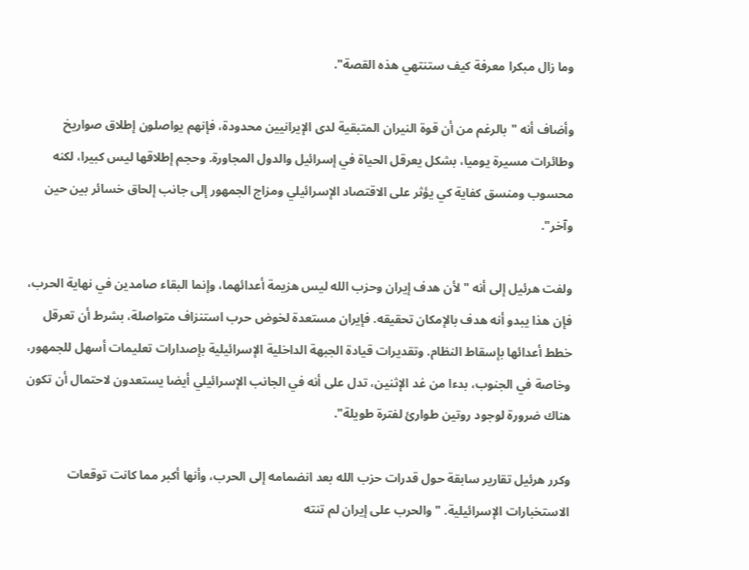وما زال مبكرا معرفة كيف ستنتهي هذه القصة".

وأضاف أنه "بالرغم من أن قوة النيران المتبقية لدى الإيرانيين محدودة، فإنهم يواصلون إطلاق صواريخ وطائرات مسيرة يوميا، بشكل يعرقل الحياة في إسرائيل والدول المجاورة. وحجم إطلاقها ليس كبيرا، لكنه محسوب ومنسق كفاية كي يؤثر على الاقتصاد الإسرائيلي ومزاج الجمهور إلى جانب إلحاق خسائر بين حين وآخر".

ولفت هرئيل إلى أنه "لأن هدف إيران وحزب الله ليس هزيمة أعدائهما، وإنما البقاء صامدين في نهاية الحرب، فإن هذا يبدو أنه هدف بالإمكان تحقيقه. فإيران مستعدة لخوض حرب استنزاف متواصلة، بشرط أن تعرقل خطط أعدائها بإسقاط النظام. وتقديرات قيادة الجبهة الداخلية الإسرائيلية بإصدارات تعليمات أسهل للجمهور، وخاصة في الجنوب، بدءا من غد الإثنين، تدل على أنه في الجانب الإسرائيلي أيضا يستعدون لاحتمال أن تكون هناك ضرورة لوجود روتين طوارئ لفترة طويلة".

وكرر هرئيل تقارير سابقة حول قدرات حزب الله بعد انضمامه إلى الحرب، وأنها أكبر مما كانت توقعات الاستخبارات الإسرائيلية. "والحرب على إيران لم تنته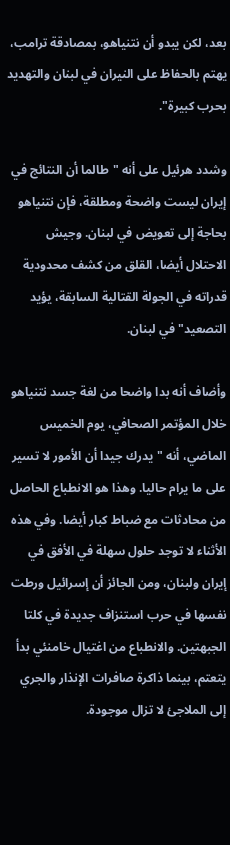بعد، لكن يبدو أن نتنياهو، بمصادقة ترامب، يهتم بالحفاظ على النيران في لبنان والتهديد بحرب كبيرة".

وشدد هرئيل على أنه "طالما أن النتائج في إيران ليست واضحة ومطلقة، فإن نتنياهو بحاجة إلى تعويض في لبنان. وجيش الاحتلال أيضا، القلق من كشف محدودية قدراته في الجولة القتالية السابقة، يؤيد التصعيد" في لبنان.

وأضاف أنه بدا واضحا من لغة جسد نتنياهو خلال المؤتمر الصحافي، يوم الخميس الماضي، أنه "يدرك جيدا أن الأمور لا تسير على ما يرام حاليا. وهذا هو الانطباع الحاصل من محادثات مع ضباط كبار أيضا. وفي هذه الأثناء لا توجد حلول سهلة في الأفق في إيران ولبنان، ومن الجائز أن إسرائيل ورطت نفسها في حرب استنزاف جديدة في كلتا الجبهتين. والانطباع من اغتيال خامنئي بدأ يتعتم، بينما ذاكرة صافرات الإنذار والجري إلى الملاجئ لا تزال موجودة.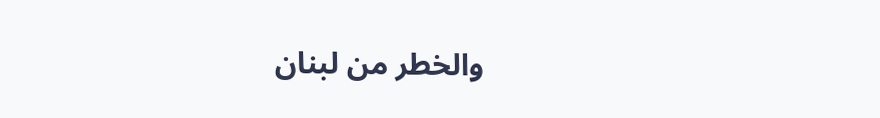والخطر من لبنان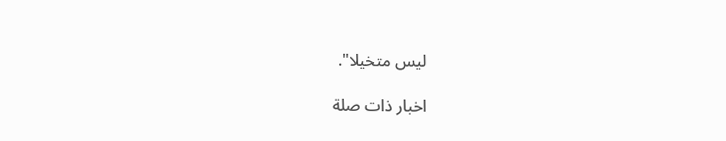ليس متخيلا".

اخبار ذات صلة